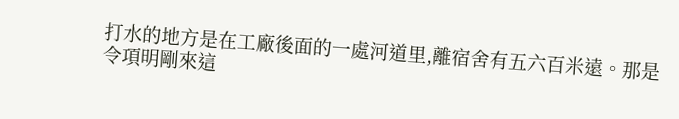打水的地方是在工廠後面的一處河道里,離宿舍有五六百米遠。那是令項明剛來這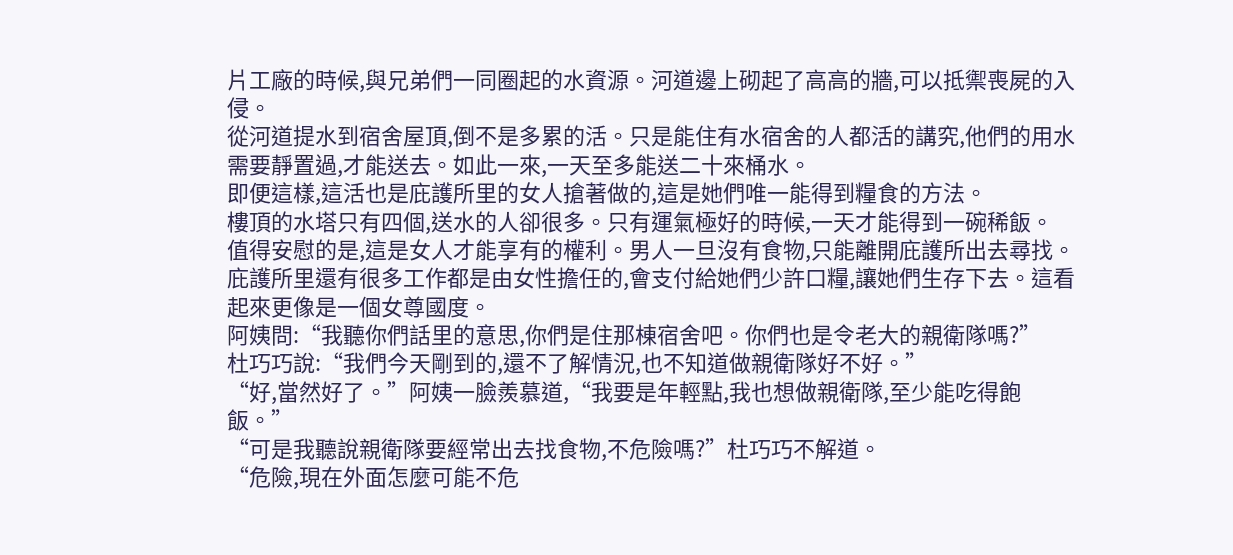片工廠的時候,與兄弟們一同圈起的水資源。河道邊上砌起了高高的牆,可以抵禦喪屍的入侵。
從河道提水到宿舍屋頂,倒不是多累的活。只是能住有水宿舍的人都活的講究,他們的用水需要靜置過,才能送去。如此一來,一天至多能送二十來桶水。
即便這樣,這活也是庇護所里的女人搶著做的,這是她們唯一能得到糧食的方法。
樓頂的水塔只有四個,送水的人卻很多。只有運氣極好的時候,一天才能得到一碗稀飯。
值得安慰的是,這是女人才能享有的權利。男人一旦沒有食物,只能離開庇護所出去尋找。庇護所里還有很多工作都是由女性擔任的,會支付給她們少許口糧,讓她們生存下去。這看起來更像是一個女尊國度。
阿姨問:“我聽你們話里的意思,你們是住那棟宿舍吧。你們也是令老大的親衛隊嗎?”
杜巧巧說:“我們今天剛到的,還不了解情況,也不知道做親衛隊好不好。”
“好,當然好了。”阿姨一臉羨慕道,“我要是年輕點,我也想做親衛隊,至少能吃得飽飯。”
“可是我聽說親衛隊要經常出去找食物,不危險嗎?”杜巧巧不解道。
“危險,現在外面怎麼可能不危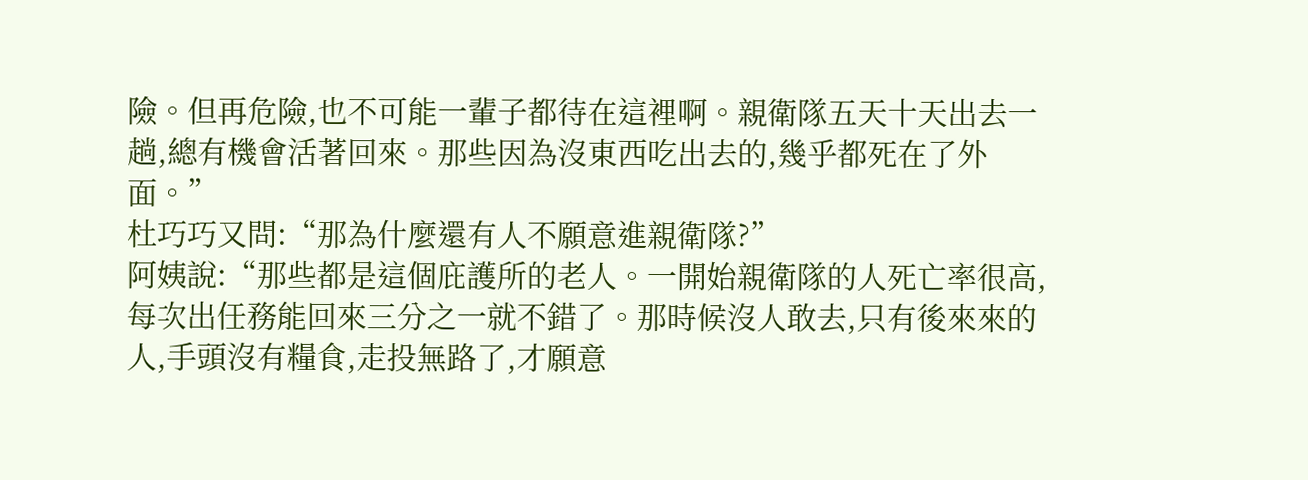險。但再危險,也不可能一輩子都待在這裡啊。親衛隊五天十天出去一趟,總有機會活著回來。那些因為沒東西吃出去的,幾乎都死在了外面。”
杜巧巧又問:“那為什麼還有人不願意進親衛隊?”
阿姨說:“那些都是這個庇護所的老人。一開始親衛隊的人死亡率很高,每次出任務能回來三分之一就不錯了。那時候沒人敢去,只有後來來的人,手頭沒有糧食,走投無路了,才願意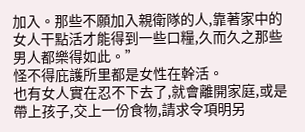加入。那些不願加入親衛隊的人,靠著家中的女人干點活才能得到一些口糧,久而久之那些男人都樂得如此。”
怪不得庇護所里都是女性在幹活。
也有女人實在忍不下去了,就會離開家庭,或是帶上孩子,交上一份食物,請求令項明另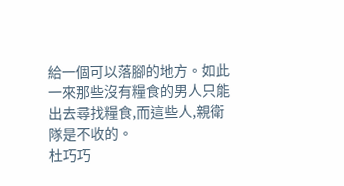給一個可以落腳的地方。如此一來那些沒有糧食的男人只能出去尋找糧食,而這些人,親衛隊是不收的。
杜巧巧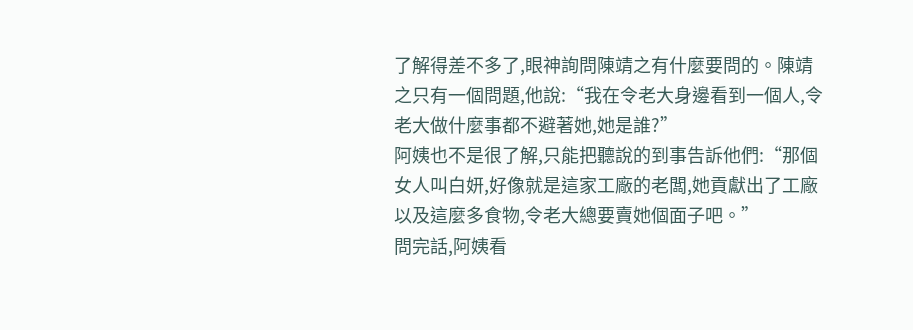了解得差不多了,眼神詢問陳靖之有什麼要問的。陳靖之只有一個問題,他說:“我在令老大身邊看到一個人,令老大做什麼事都不避著她,她是誰?”
阿姨也不是很了解,只能把聽說的到事告訴他們:“那個女人叫白妍,好像就是這家工廠的老闆,她貢獻出了工廠以及這麼多食物,令老大總要賣她個面子吧。”
問完話,阿姨看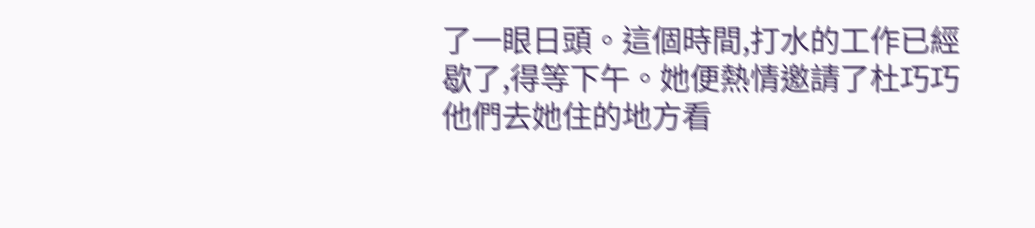了一眼日頭。這個時間,打水的工作已經歇了,得等下午。她便熱情邀請了杜巧巧他們去她住的地方看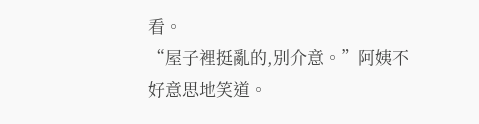看。
“屋子裡挺亂的,別介意。”阿姨不好意思地笑道。